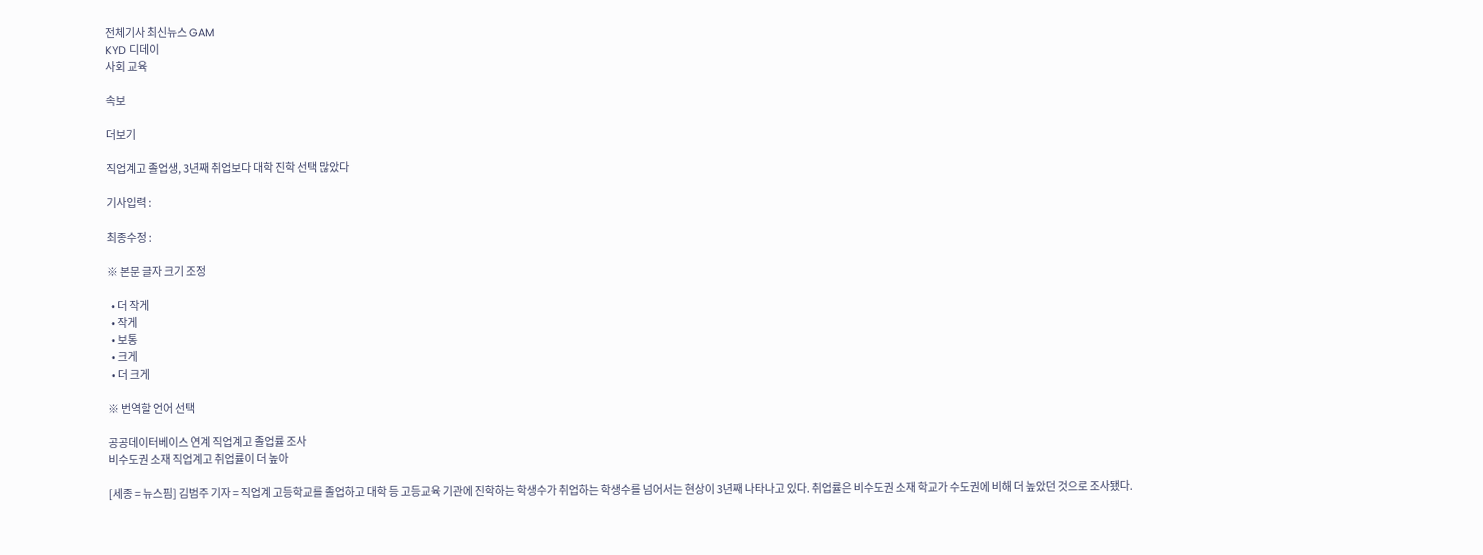전체기사 최신뉴스 GAM
KYD 디데이
사회 교육

속보

더보기

직업계고 졸업생, 3년째 취업보다 대학 진학 선택 많았다

기사입력 :

최종수정 :

※ 본문 글자 크기 조정

  • 더 작게
  • 작게
  • 보통
  • 크게
  • 더 크게

※ 번역할 언어 선택

공공데이터베이스 연계 직업계고 졸업률 조사
비수도권 소재 직업계고 취업률이 더 높아

[세종 = 뉴스핌] 김범주 기자 = 직업계 고등학교를 졸업하고 대학 등 고등교육 기관에 진학하는 학생수가 취업하는 학생수를 넘어서는 현상이 3년째 나타나고 있다. 취업률은 비수도권 소재 학교가 수도권에 비해 더 높았던 것으로 조사됐다.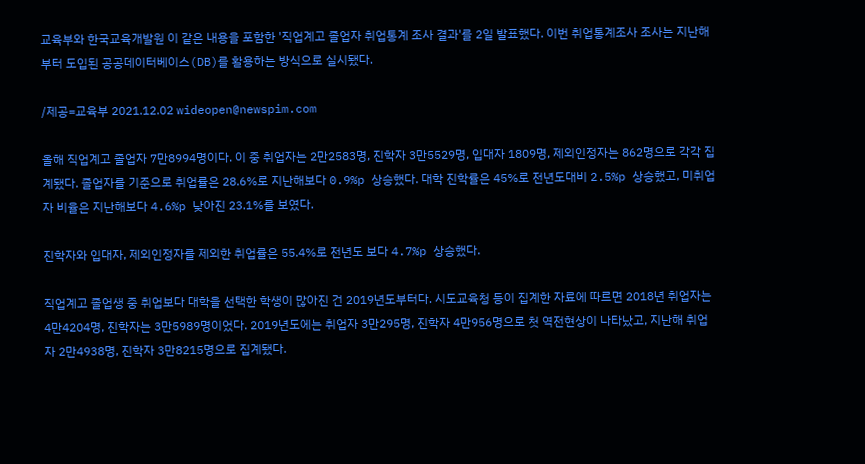교육부와 한국교육개발원 이 같은 내용을 포함한 '직업계고 졸업자 취업통계 조사 결과'를 2일 발표했다. 이번 취업통계조사 조사는 지난해부터 도입된 공공데이터베이스(DB)를 활용하는 방식으로 실시됐다.

/제공=교육부 2021.12.02 wideopen@newspim.com

올해 직업계고 졸업자 7만8994명이다. 이 중 취업자는 2만2583명, 진학자 3만5529명, 입대자 1809명, 제외인정자는 862명으로 각각 집계됐다. 졸업자를 기준으로 취업률은 28.6%로 지난해보다 0.9%p 상승했다. 대학 진학률은 45%로 전년도대비 2.5%p 상승했고, 미취업자 비율은 지난해보다 4.6%p 낮아진 23.1%를 보였다.

진학자와 입대자, 제외인정자를 제외한 취업률은 55.4%로 전년도 보다 4.7%p 상승했다.

직업계고 졸업생 중 취업보다 대학을 선택한 학생이 많아진 건 2019년도부터다. 시도교육청 등이 집계한 자료에 따르면 2018년 취업자는 4만4204명, 진학자는 3만5989명이었다. 2019년도에는 취업자 3만295명, 진학자 4만956명으로 첫 역전현상이 나타났고, 지난해 취업자 2만4938명, 진학자 3만8215명으로 집계됐다.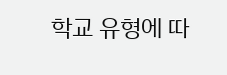학교 유형에 따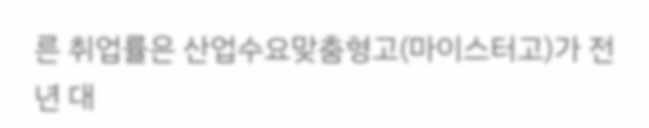른 취업률은 산업수요맞춤형고(마이스터고)가 전년 대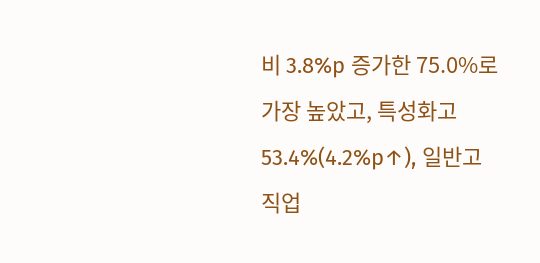비 3.8%p 증가한 75.0%로 가장 높았고, 특성화고 53.4%(4.2%p↑), 일반고 직업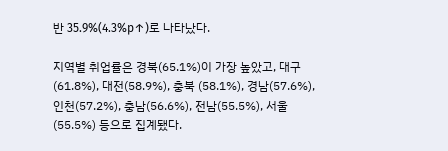반 35.9%(4.3%p↑)로 나타났다.

지역별 취업률은 경북(65.1%)이 가장 높았고, 대구(61.8%), 대전(58.9%), 충북 (58.1%), 경남(57.6%), 인천(57.2%), 충남(56.6%), 전남(55.5%), 서울 (55.5%) 등으로 집계됐다.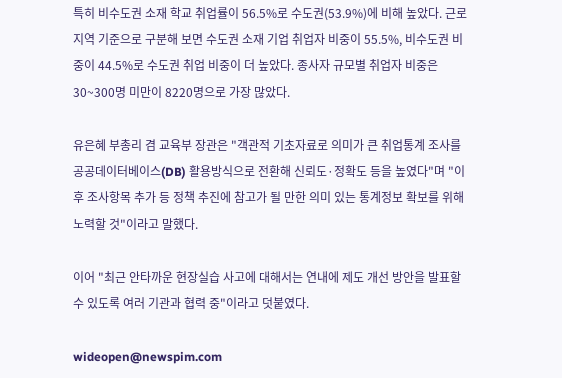특히 비수도권 소재 학교 취업률이 56.5%로 수도권(53.9%)에 비해 높았다. 근로 지역 기준으로 구분해 보면 수도권 소재 기업 취업자 비중이 55.5%, 비수도권 비중이 44.5%로 수도권 취업 비중이 더 높았다. 종사자 규모별 취업자 비중은 30~300명 미만이 8220명으로 가장 많았다.

유은혜 부총리 겸 교육부 장관은 "객관적 기초자료로 의미가 큰 취업통계 조사를 공공데이터베이스(DB) 활용방식으로 전환해 신뢰도·정확도 등을 높였다"며 "이후 조사항목 추가 등 정책 추진에 참고가 될 만한 의미 있는 통계정보 확보를 위해 노력할 것"이라고 말했다.

이어 "최근 안타까운 현장실습 사고에 대해서는 연내에 제도 개선 방안을 발표할 수 있도록 여러 기관과 협력 중"이라고 덧붙였다.

wideopen@newspim.com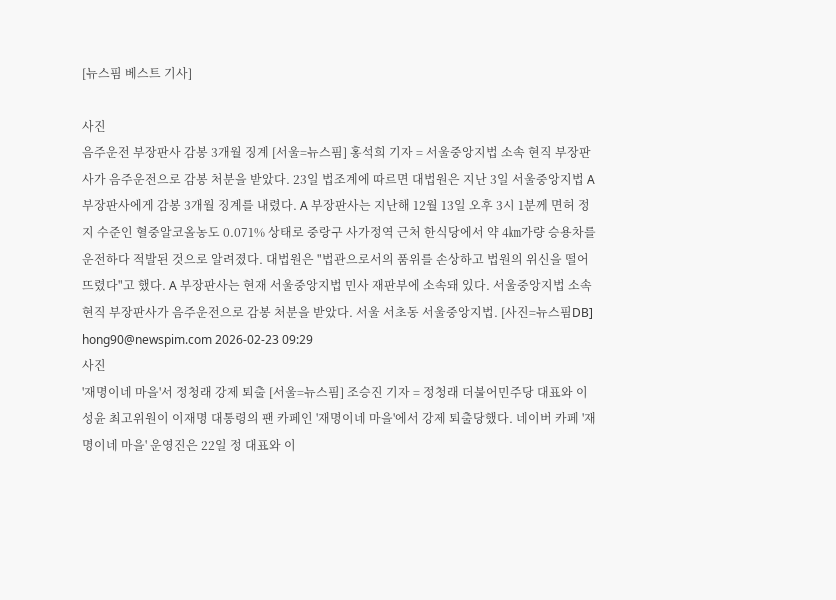[뉴스핌 베스트 기사]

사진
음주운전 부장판사 감봉 3개월 징계 [서울=뉴스핌] 홍석희 기자 = 서울중앙지법 소속 현직 부장판사가 음주운전으로 감봉 처분을 받았다. 23일 법조계에 따르면 대법원은 지난 3일 서울중앙지법 A 부장판사에게 감봉 3개월 징계를 내렸다. A 부장판사는 지난해 12월 13일 오후 3시 1분께 면허 정지 수준인 혈중알코올농도 0.071% 상태로 중랑구 사가정역 근처 한식당에서 약 4㎞가량 승용차를 운전하다 적발된 것으로 알려졌다. 대법원은 "법관으로서의 품위를 손상하고 법원의 위신을 떨어뜨렸다"고 했다. A 부장판사는 현재 서울중앙지법 민사 재판부에 소속돼 있다. 서울중앙지법 소속 현직 부장판사가 음주운전으로 감봉 처분을 받았다. 서울 서초동 서울중앙지법. [사진=뉴스핌DB] hong90@newspim.com 2026-02-23 09:29
사진
'재명이네 마을'서 정청래 강제 퇴출 [서울=뉴스핌] 조승진 기자 = 정청래 더불어민주당 대표와 이성윤 최고위원이 이재명 대통령의 팬 카페인 '재명이네 마을'에서 강제 퇴출당했다. 네이버 카페 '재명이네 마을' 운영진은 22일 정 대표와 이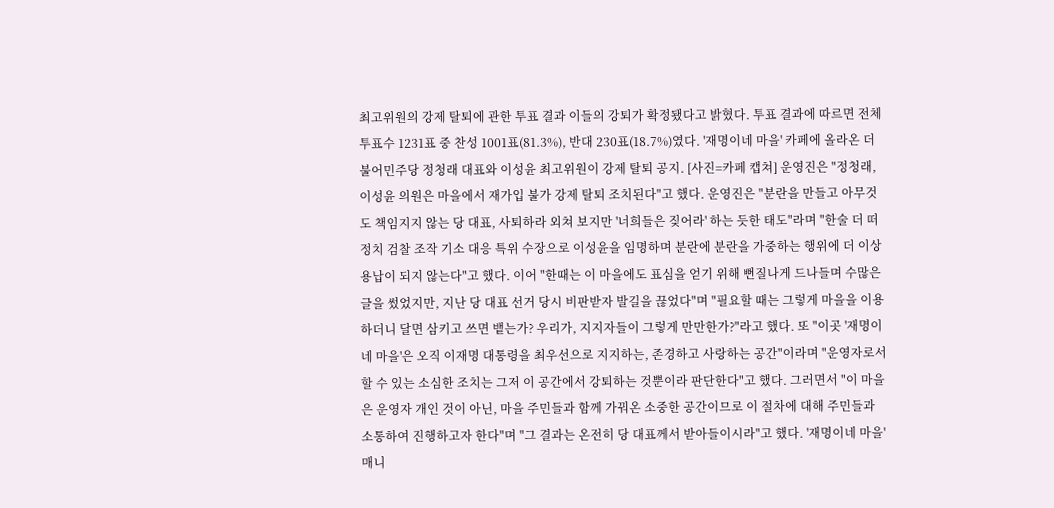최고위원의 강제 탈퇴에 관한 투표 결과 이들의 강퇴가 확정됐다고 밝혔다. 투표 결과에 따르면 전체 투표수 1231표 중 찬성 1001표(81.3%), 반대 230표(18.7%)였다. '재명이네 마을' 카페에 올라온 더불어민주당 정청래 대표와 이성윤 최고위원이 강제 탈퇴 공지. [사진=카페 캡쳐] 운영진은 "정청래, 이성윤 의원은 마을에서 재가입 불가 강제 탈퇴 조치된다"고 했다. 운영진은 "분란을 만들고 아무것도 책임지지 않는 당 대표, 사퇴하라 외쳐 보지만 '너희들은 짖어라' 하는 듯한 태도"라며 "한술 더 떠 정치 검찰 조작 기소 대응 특위 수장으로 이성윤을 임명하며 분란에 분란을 가중하는 행위에 더 이상 용납이 되지 않는다"고 했다. 이어 "한때는 이 마을에도 표심을 얻기 위해 뻔질나게 드나들며 수많은 글을 썼었지만, 지난 당 대표 선거 당시 비판받자 발길을 끊었다"며 "필요할 때는 그렇게 마을을 이용하더니 달면 삼키고 쓰면 뱉는가? 우리가, 지지자들이 그렇게 만만한가?"라고 했다. 또 "이곳 '재명이네 마을'은 오직 이재명 대통령을 최우선으로 지지하는, 존경하고 사랑하는 공간"이라며 "운영자로서 할 수 있는 소심한 조치는 그저 이 공간에서 강퇴하는 것뿐이라 판단한다"고 했다. 그러면서 "이 마을은 운영자 개인 것이 아닌, 마을 주민들과 함께 가꿔온 소중한 공간이므로 이 절차에 대해 주민들과 소통하여 진행하고자 한다"며 "그 결과는 온전히 당 대표께서 받아들이시라"고 했다. '재명이네 마을' 매니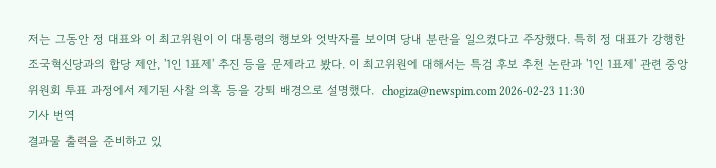저는 그동안 정 대표와 이 최고위원이 이 대통령의 행보와 엇박자를 보이며 당내 분란을 일으켰다고 주장했다. 특히 정 대표가 강행한 조국혁신당과의 합당 제안, '1인 1표제' 추진 등을 문제라고 봤다. 이 최고위원에 대해서는 특검 후보 추천 논란과 '1인 1표제' 관련 중앙위원회 투표 과정에서 제기된 사찰 의혹 등을 강퇴 배경으로 설명했다.  chogiza@newspim.com 2026-02-23 11:30
기사 번역
결과물 출력을 준비하고 있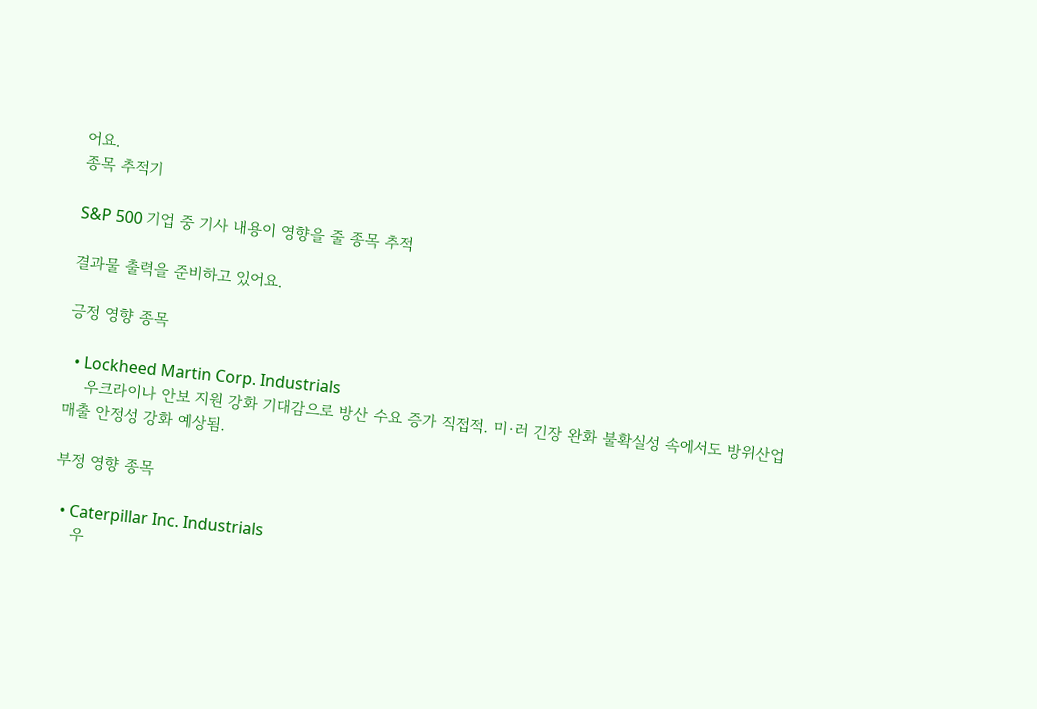어요.
종목 추적기

S&P 500 기업 중 기사 내용이 영향을 줄 종목 추적

결과물 출력을 준비하고 있어요.

긍정 영향 종목

  • Lockheed Martin Corp. Industrials
    우크라이나 안보 지원 강화 기대감으로 방산 수요 증가 직접적. 미·러 긴장 완화 불확실성 속에서도 방위산업 매출 안정성 강화 예상됨.

부정 영향 종목

  • Caterpillar Inc. Industrials
    우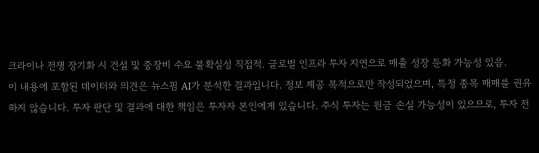크라이나 전쟁 장기화 시 건설 및 중장비 수요 불확실성 직접적. 글로벌 인프라 투자 지연으로 매출 성장 둔화 가능성 있음.
이 내용에 포함된 데이터와 의견은 뉴스핌 AI가 분석한 결과입니다. 정보 제공 목적으로만 작성되었으며, 특정 종목 매매를 권유하지 않습니다. 투자 판단 및 결과에 대한 책임은 투자자 본인에게 있습니다. 주식 투자는 원금 손실 가능성이 있으므로, 투자 전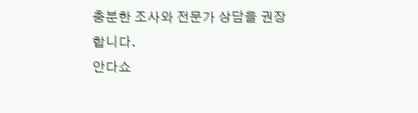충분한 조사와 전문가 상담을 권장합니다.
안다쇼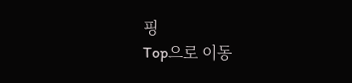핑
Top으로 이동